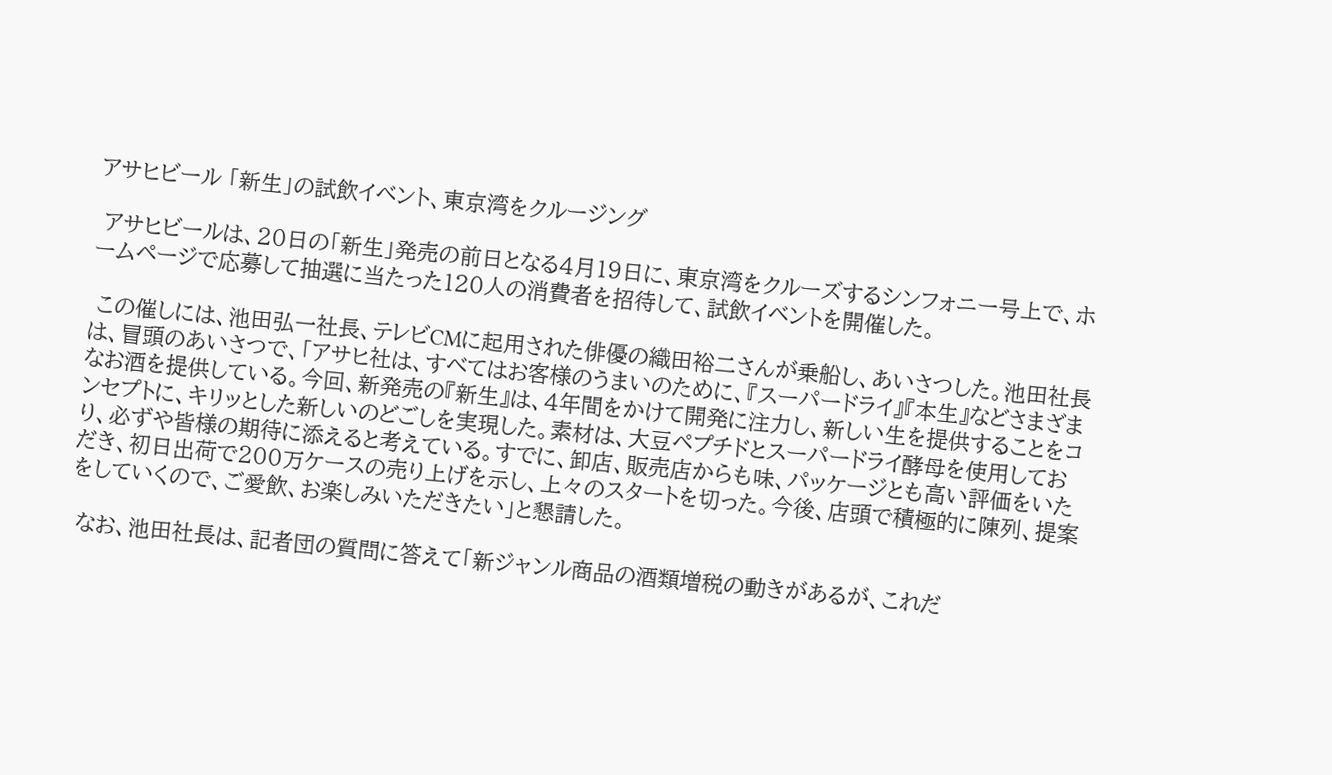アサヒビール 「新生」の試飲イベント、東京湾をクルージング

 アサヒビールは、20日の「新生」発売の前日となる4月19日に、東京湾をクルーズするシンフォニー号上で、ホームページで応募して抽選に当たった120人の消費者を招待して、試飲イベントを開催した。

 この催しには、池田弘一社長、テレビCMに起用された俳優の織田裕二さんが乗船し、あいさつした。池田社長は、冒頭のあいさつで、「アサヒ社は、すべてはお客様のうまいのために、『スーパードライ』『本生』などさまざまなお酒を提供している。今回、新発売の『新生』は、4年間をかけて開発に注力し、新しい生を提供することをコンセプトに、キリッとした新しいのどごしを実現した。素材は、大豆ペプチドとスーパードライ酵母を使用しており、必ずや皆様の期待に添えると考えている。すでに、卸店、販売店からも味、パッケージとも高い評価をいただき、初日出荷で200万ケースの売り上げを示し、上々のスタートを切った。今後、店頭で積極的に陳列、提案をしていくので、ご愛飲、お楽しみいただきたい」と懇請した。

 なお、池田社長は、記者団の質問に答えて「新ジャンル商品の酒類増税の動きがあるが、これだ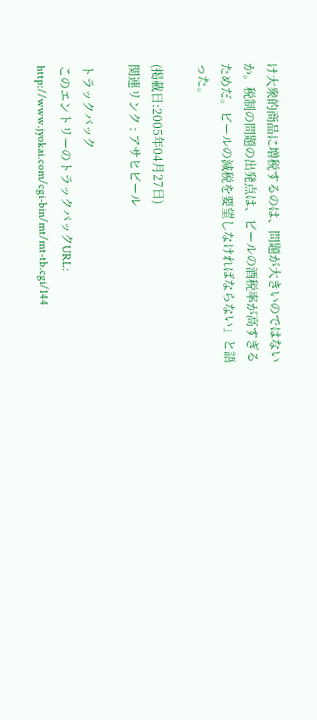け大衆的商品に増税するのは、問題が大きいのではないか。税制の問題の出発点は、ビールの酒税率が高すぎるためだ。ビールの減税を要望しなければならない」と語った。

(掲載日:2005年04月27日)
関連リンク : アサヒビール

トラックバック
このエントリーのトラックバックURL:
http://www.jyokai.com/cgi-bin/mt/mt-tb.cgi/144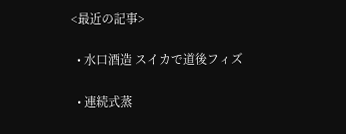<最近の記事>

  • 水口酒造 スイカで道後フィズ

  • 連続式蒸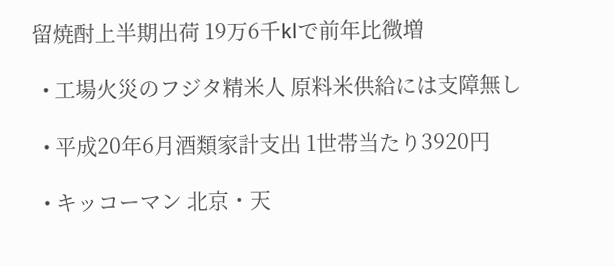留焼酎上半期出荷 19万6千klで前年比微増

  • 工場火災のフジタ精米人 原料米供給には支障無し

  • 平成20年6月酒類家計支出 1世帯当たり3920円

  • キッコーマン 北京・天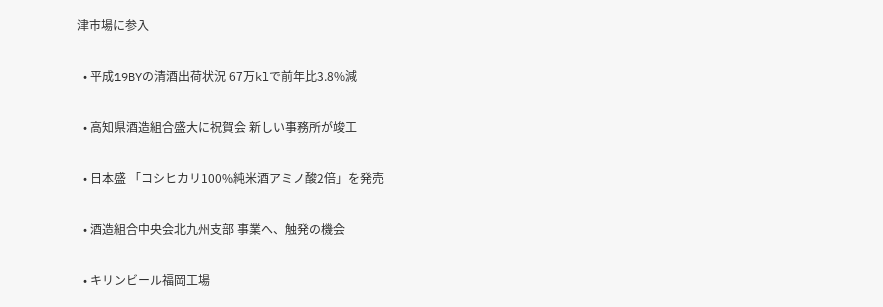津市場に参入

  • 平成19BYの清酒出荷状況 67万klで前年比3.8%減

  • 高知県酒造組合盛大に祝賀会 新しい事務所が竣工

  • 日本盛 「コシヒカリ100%純米酒アミノ酸2倍」を発売

  • 酒造組合中央会北九州支部 事業へ、触発の機会

  • キリンビール福岡工場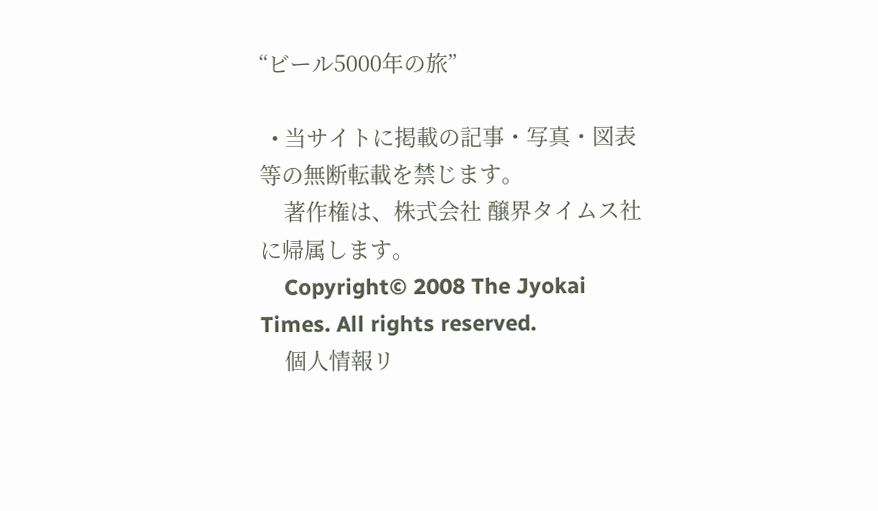“ビール5000年の旅”

  • 当サイトに掲載の記事・写真・図表等の無断転載を禁じます。
    著作権は、株式会社 醸界タイムス社に帰属します。
    Copyright© 2008 The Jyokai Times. All rights reserved.
    個人情報リ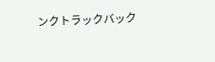ンクトラックバック